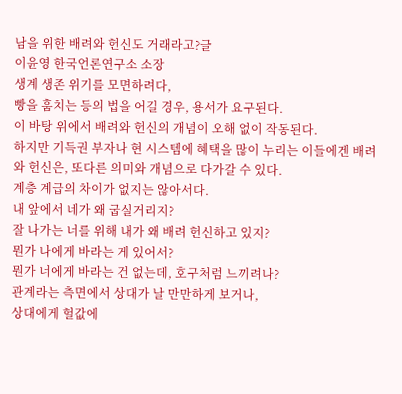남을 위한 배려와 헌신도 거래라고?글
이윤영 한국언론연구소 소장
생계 생존 위기를 모면하려다,
빵을 훔치는 등의 법을 어길 경우, 용서가 요구된다.
이 바탕 위에서 배려와 헌신의 개념이 오해 없이 작동된다.
하지만 기득권 부자나 현 시스템에 혜택을 많이 누리는 이들에겐 배려와 헌신은, 또다른 의미와 개념으로 다가갈 수 있다.
계층 계급의 차이가 없지는 않아서다.
내 앞에서 네가 왜 굽실거리지?
잘 나가는 너를 위해 내가 왜 배려 헌신하고 있지?
뭔가 나에게 바라는 게 있어서?
뭔가 너에게 바라는 건 없는데, 호구처럼 느끼려나?
관계라는 측면에서 상대가 날 만만하게 보거나,
상대에게 헐값에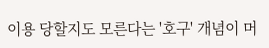이용 당할지도 모른다는 '호구' 개념이 머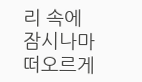리 속에 잠시나마 떠오르게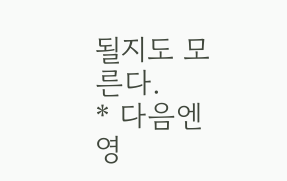될지도 모른다.
* 다음엔 영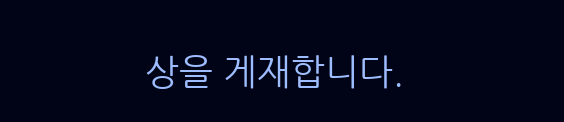상을 게재합니다.